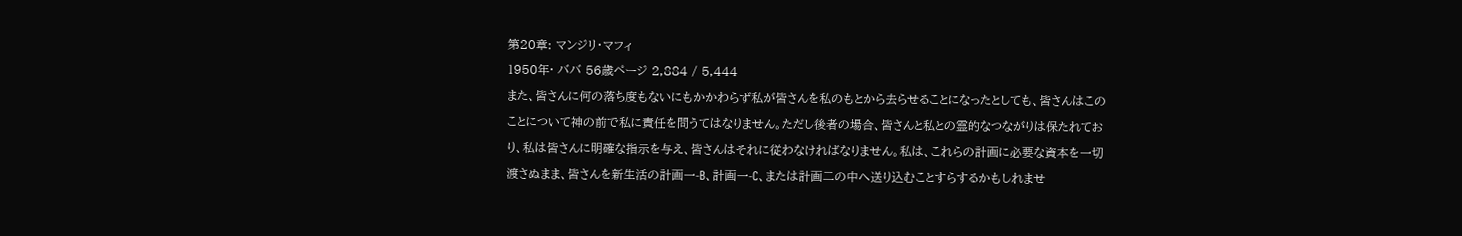第20章: マンジリ・マフィ
1950年· ババ 56歳ページ 2,884 / 5,444
また、皆さんに何の落ち度もないにもかかわらず私が皆さんを私のもとから去らせることになったとしても、皆さんはこのことについて神の前で私に責任を問うてはなりません。ただし後者の場合、皆さんと私との霊的なつながりは保たれており、私は皆さんに明確な指示を与え、皆さんはそれに従わなければなりません。私は、これらの計画に必要な資本を一切渡さぬまま、皆さんを新生活の計画一-B、計画一-C、または計画二の中へ送り込むことすらするかもしれませ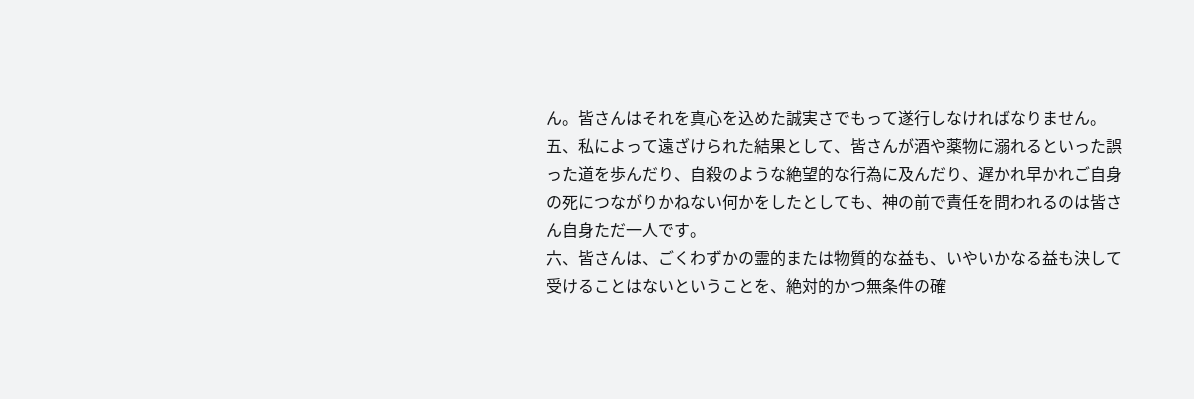ん。皆さんはそれを真心を込めた誠実さでもって遂行しなければなりません。
五、私によって遠ざけられた結果として、皆さんが酒や薬物に溺れるといった誤った道を歩んだり、自殺のような絶望的な行為に及んだり、遅かれ早かれご自身の死につながりかねない何かをしたとしても、神の前で責任を問われるのは皆さん自身ただ一人です。
六、皆さんは、ごくわずかの霊的または物質的な益も、いやいかなる益も決して受けることはないということを、絶対的かつ無条件の確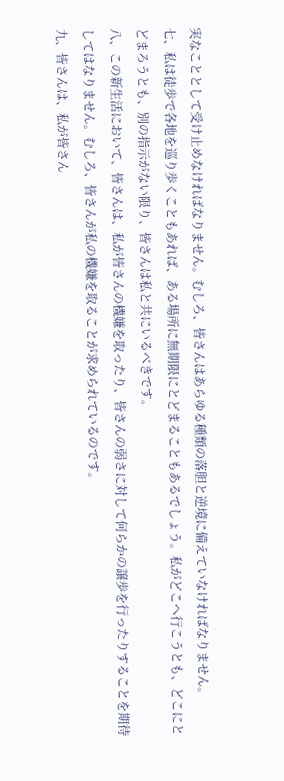実なこととして受け止めなければなりません。むしろ、皆さんはあらゆる種類の落胆と逆境に備えていなければなりません。
七、私は徒歩で各地を巡り歩くこともあれば、ある場所に無期限にとどまることもあるでしょう。私がどこへ行こうとも、どこにとどまろうとも、別の指示がない限り、皆さんは私と共にいるべきです。
八、この新生活において、皆さんは、私が皆さんの機嫌を取ったり、皆さんの弱さに対して何らかの譲歩を行ったりすることを期待してはなりません。むしろ、皆さんが私の機嫌を取ることが求められているのです。
九、皆さんは、私が皆さん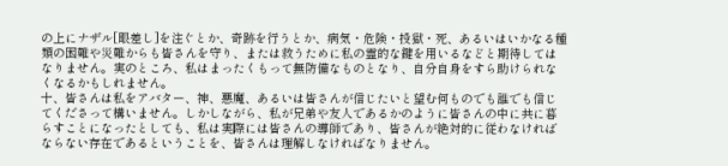の上にナザル[眼差し]を注ぐとか、奇跡を行うとか、病気・危険・投獄・死、あるいはいかなる種類の困難や災難からも皆さんを守り、または救うために私の霊的な鍵を用いるなどと期待してはなりません。実のところ、私はまったくもって無防備なものとなり、自分自身をすら助けられなくなるかもしれません。
十、皆さんは私をアバター、神、悪魔、あるいは皆さんが信じたいと望む何ものでも誰でも信じてくださって構いません。しかしながら、私が兄弟や友人であるかのように皆さんの中に共に暮らすことになったとしても、私は実際には皆さんの導師であり、皆さんが絶対的に従わなければならない存在であるということを、皆さんは理解しなければなりません。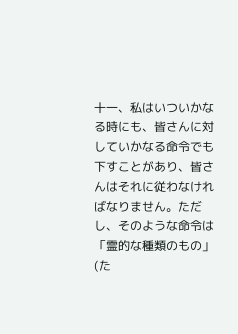十一、私はいついかなる時にも、皆さんに対していかなる命令でも下すことがあり、皆さんはそれに従わなければなりません。ただし、そのような命令は「霊的な種類のもの」(た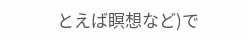とえば瞑想など)で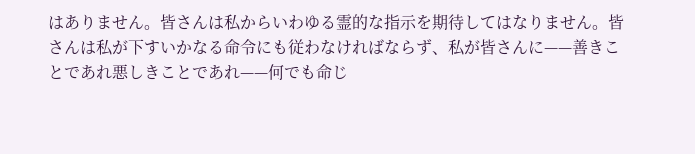はありません。皆さんは私からいわゆる霊的な指示を期待してはなりません。皆さんは私が下すいかなる命令にも従わなければならず、私が皆さんに——善きことであれ悪しきことであれ——何でも命じ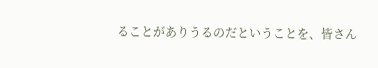ることがありうるのだということを、皆さん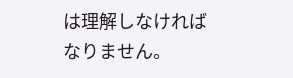は理解しなければなりません。